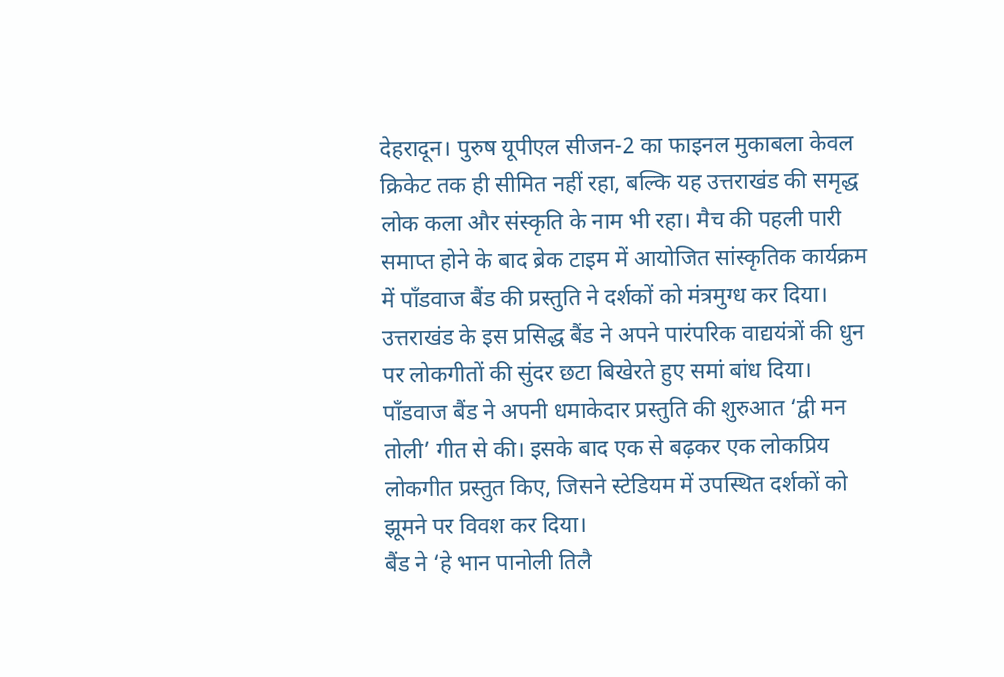देहरादून। पुरुष यूपीएल सीजन-2 का फाइनल मुकाबला केवल क्रिकेट तक ही सीमित नहीं रहा, बल्कि यह उत्तराखंड की समृद्ध लोक कला और संस्कृति के नाम भी रहा। मैच की पहली पारी समाप्त होने के बाद ब्रेक टाइम में आयोजित सांस्कृतिक कार्यक्रम में पाँडवाज बैंड की प्रस्तुति ने दर्शकों को मंत्रमुग्ध कर दिया।
उत्तराखंड के इस प्रसिद्ध बैंड ने अपने पारंपरिक वाद्ययंत्रों की धुन पर लोकगीतों की सुंदर छटा बिखेरते हुए समां बांध दिया। पाँडवाज बैंड ने अपनी धमाकेदार प्रस्तुति की शुरुआत ‘द्वी मन तोली’ गीत से की। इसके बाद एक से बढ़कर एक लोकप्रिय लोकगीत प्रस्तुत किए, जिसने स्टेडियम में उपस्थित दर्शकों को झूमने पर विवश कर दिया।
बैंड ने ‘हे भान पानोली तिलै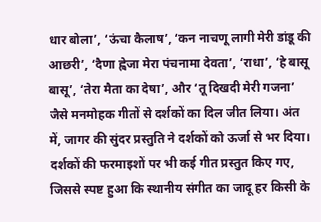धार बोला’, ‘ऊंचा कैलाष’, ‘कन नाचणू लागी मेरी डांडू की आछरी’, ‘दैणा ह्वेजा मेरा पंचनामा देवता’, ‘राधा’, ‘हे बासू बासू’, ‘तेरा मैता का देषा’, और ‘तू दिखदी मेरी गजना’ जैसे मनमोहक गीतों से दर्शकों का दिल जीत लिया। अंत में, जागर की सुंदर प्रस्तुति ने दर्शकों को ऊर्जा से भर दिया। दर्शकों की फरमाइशों पर भी कई गीत प्रस्तुत किए गए, जिससे स्पष्ट हुआ कि स्थानीय संगीत का जादू हर किसी के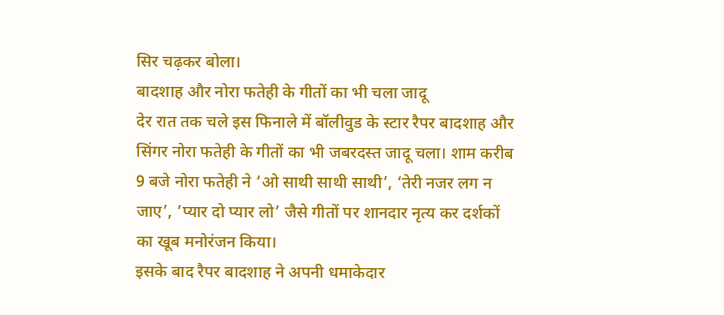सिर चढ़कर बोला।
बादशाह और नोरा फतेही के गीतों का भी चला जादू
देर रात तक चले इस फिनाले में बॉलीवुड के स्टार रैपर बादशाह और सिंगर नोरा फतेही के गीतों का भी जबरदस्त जादू चला। शाम करीब 9 बजे नोरा फतेही ने ‘ओ साथी साथी साथी’, ‘तेरी नजर लग न जाए’, ‘प्यार दो प्यार लो’ जैसे गीतों पर शानदार नृत्य कर दर्शकों का खूब मनोरंजन किया।
इसके बाद रैपर बादशाह ने अपनी धमाकेदार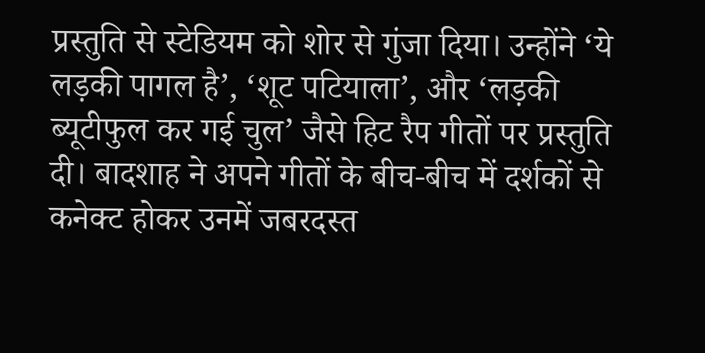प्रस्तुति से स्टेडियम को शोर से गुंजा दिया। उन्होंने ‘ये लड़की पागल है’, ‘शूट पटियाला’, और ‘लड़की ब्यूटीफुल कर गई चुल’ जैसे हिट रैप गीतों पर प्रस्तुति दी। बादशाह ने अपने गीतों के बीच-बीच में दर्शकों से कनेक्ट होकर उनमें जबरदस्त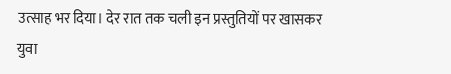उत्साह भर दिया। देर रात तक चली इन प्रस्तुतियों पर खासकर युवा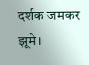दर्शक जमकर झूमे।